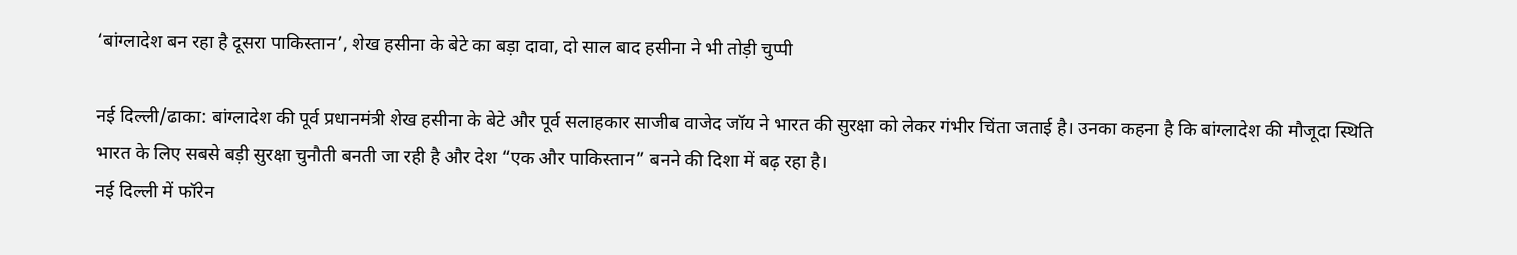‘बांग्लादेश बन रहा है दूसरा पाकिस्तान’, शेख हसीना के बेटे का बड़ा दावा, दो साल बाद हसीना ने भी तोड़ी चुप्पी

नई दिल्ली/ढाका: बांग्लादेश की पूर्व प्रधानमंत्री शेख हसीना के बेटे और पूर्व सलाहकार साजीब वाजेद जॉय ने भारत की सुरक्षा को लेकर गंभीर चिंता जताई है। उनका कहना है कि बांग्लादेश की मौजूदा स्थिति भारत के लिए सबसे बड़ी सुरक्षा चुनौती बनती जा रही है और देश “एक और पाकिस्तान” बनने की दिशा में बढ़ रहा है।
नई दिल्ली में फॉरेन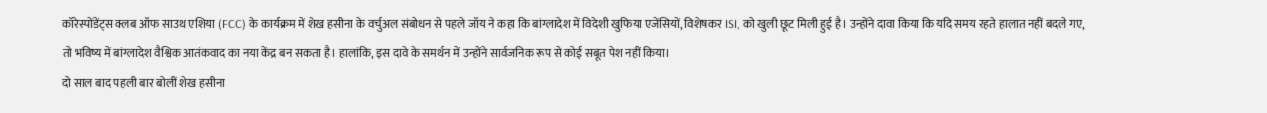कॉरेस्पोंडेंट्स क्लब ऑफ साउथ एशिया (FCC) के कार्यक्रम में शेख हसीना के वर्चुअल संबोधन से पहले जॉय ने कहा कि बांग्लादेश में विदेशी खुफिया एजेंसियों, विशेषकर ISI, को खुली छूट मिली हुई है। उन्होंने दावा किया कि यदि समय रहते हालात नहीं बदले गए, तो भविष्य में बांग्लादेश वैश्विक आतंकवाद का नया केंद्र बन सकता है। हालांकि, इस दावे के समर्थन में उन्होंने सार्वजनिक रूप से कोई सबूत पेश नहीं किया।
दो साल बाद पहली बार बोलीं शेख हसीना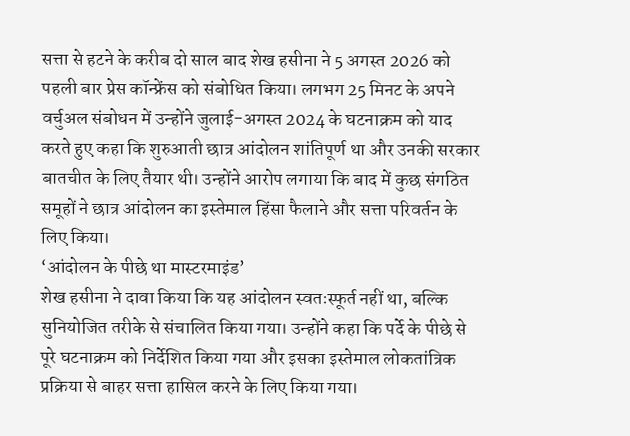सत्ता से हटने के करीब दो साल बाद शेख हसीना ने 5 अगस्त 2026 को पहली बार प्रेस कॉन्फ्रेंस को संबोधित किया। लगभग 25 मिनट के अपने वर्चुअल संबोधन में उन्होंने जुलाई-अगस्त 2024 के घटनाक्रम को याद करते हुए कहा कि शुरुआती छात्र आंदोलन शांतिपूर्ण था और उनकी सरकार बातचीत के लिए तैयार थी। उन्होंने आरोप लगाया कि बाद में कुछ संगठित समूहों ने छात्र आंदोलन का इस्तेमाल हिंसा फैलाने और सत्ता परिवर्तन के लिए किया।
‘आंदोलन के पीछे था मास्टरमाइंड’
शेख हसीना ने दावा किया कि यह आंदोलन स्वतःस्फूर्त नहीं था, बल्कि सुनियोजित तरीके से संचालित किया गया। उन्होंने कहा कि पर्दे के पीछे से पूरे घटनाक्रम को निर्देशित किया गया और इसका इस्तेमाल लोकतांत्रिक प्रक्रिया से बाहर सत्ता हासिल करने के लिए किया गया।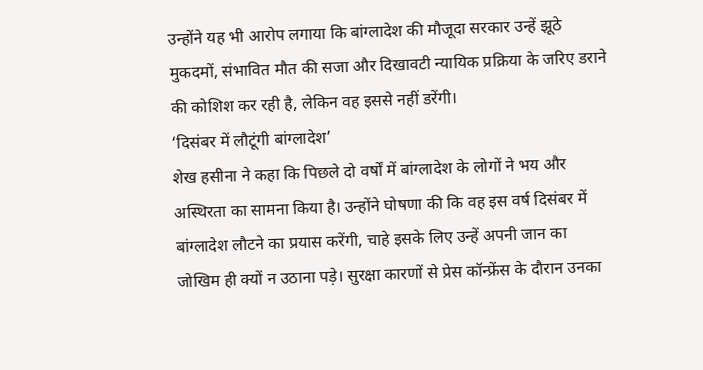उन्होंने यह भी आरोप लगाया कि बांग्लादेश की मौजूदा सरकार उन्हें झूठे मुकदमों, संभावित मौत की सजा और दिखावटी न्यायिक प्रक्रिया के जरिए डराने की कोशिश कर रही है, लेकिन वह इससे नहीं डरेंगी।
‘दिसंबर में लौटूंगी बांग्लादेश’
शेख हसीना ने कहा कि पिछले दो वर्षों में बांग्लादेश के लोगों ने भय और अस्थिरता का सामना किया है। उन्होंने घोषणा की कि वह इस वर्ष दिसंबर में बांग्लादेश लौटने का प्रयास करेंगी, चाहे इसके लिए उन्हें अपनी जान का जोखिम ही क्यों न उठाना पड़े। सुरक्षा कारणों से प्रेस कॉन्फ्रेंस के दौरान उनका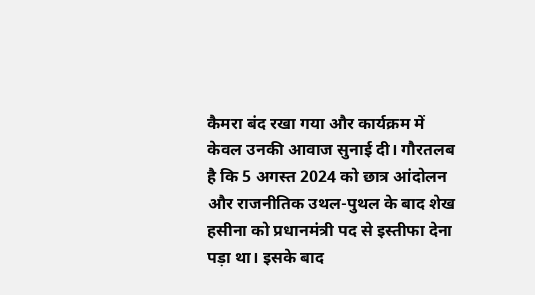कैमरा बंद रखा गया और कार्यक्रम में केवल उनकी आवाज सुनाई दी। गौरतलब है कि 5 अगस्त 2024 को छात्र आंदोलन और राजनीतिक उथल-पुथल के बाद शेख हसीना को प्रधानमंत्री पद से इस्तीफा देना पड़ा था। इसके बाद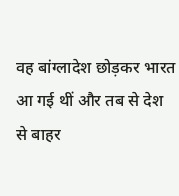वह बांग्लादेश छोड़कर भारत आ गई थीं और तब से देश से बाहर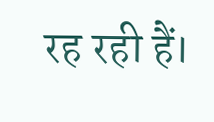रह रही हैं।